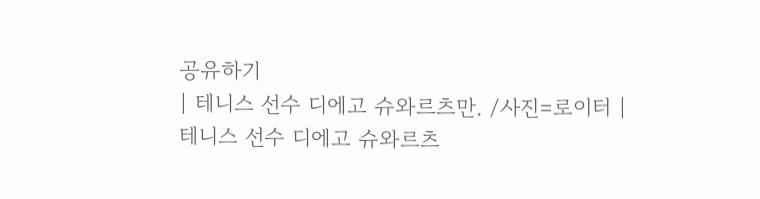공유하기
| 테니스 선수 디에고 슈와르츠만. /사진=로이터 |
테니스 선수 디에고 슈와르츠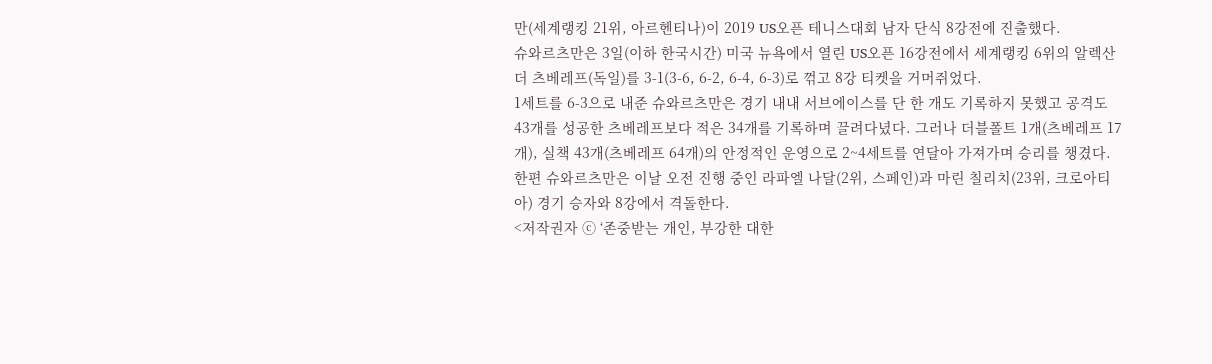만(세계랭킹 21위, 아르헨티나)이 2019 US오픈 테니스대회 남자 단식 8강전에 진출했다.
슈와르츠만은 3일(이하 한국시간) 미국 뉴욕에서 열린 US오픈 16강전에서 세계랭킹 6위의 알렉산더 츠베레프(독일)를 3-1(3-6, 6-2, 6-4, 6-3)로 꺾고 8강 티켓을 거머쥐었다.
1세트를 6-3으로 내준 슈와르츠만은 경기 내내 서브에이스를 단 한 개도 기록하지 못했고 공격도 43개를 성공한 츠베레프보다 적은 34개를 기록하며 끌려다녔다. 그러나 더블폴트 1개(츠베레프 17개), 실책 43개(츠베레프 64개)의 안정적인 운영으로 2~4세트를 연달아 가져가며 승리를 챙겼다.
한편 슈와르츠만은 이날 오전 진행 중인 라파엘 나달(2위, 스페인)과 마린 칠리치(23위, 크로아티아) 경기 승자와 8강에서 격돌한다.
<저작권자 ⓒ ‘존중받는 개인, 부강한 대한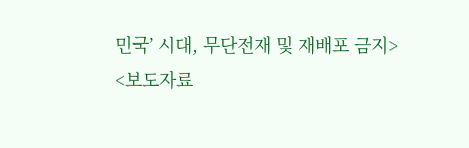민국’ 시대, 무단전재 및 재배포 금지>
<보도자료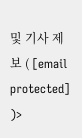및 기사 제보 ( [email protected] )>